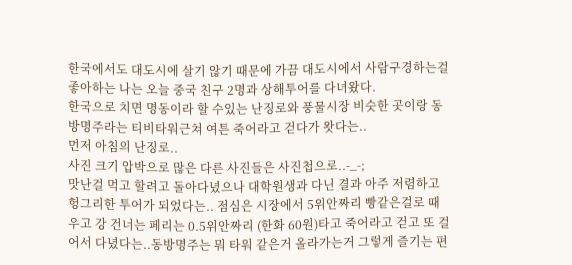한국에서도 대도시에 살기 않기 때문에 가끔 대도시에서 사람구경하는걸 좋아하는 나는 오늘 중국 친구 2명과 상해투어를 다녀왔다.
한국으로 치면 명동이라 할 수있는 난징로와 풍물시장 비슷한 곳이랑 동방명주라는 티비타워근쳐 여튼 죽어라고 걷다가 왓다는..
먼저 아침의 난징로..
사진 크기 압박으로 많은 다른 사진들은 사진첩으로..-_-;
맛난걸 먹고 할려고 돌아다녔으나 대학원생과 다닌 결과 아주 저렴하고 헝그리한 투어가 되었다는.. 점심은 시장에서 5위안짜리 빵같은걸로 때우고 강 건너는 페리는 0.5위안짜리 (한화 60원)타고 죽어라고 걷고 또 걸어서 다녔다는..동방명주는 뭐 타워 같은거 올라가는거 그렇게 즐기는 편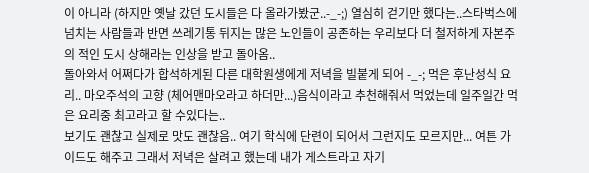이 아니라 (하지만 옛날 갔던 도시들은 다 올라가봤군..-_-;) 열심히 걷기만 했다는..스타벅스에 넘치는 사람들과 반면 쓰레기통 뒤지는 많은 노인들이 공존하는 우리보다 더 철저하게 자본주의 적인 도시 상해라는 인상을 받고 돌아옴..
돌아와서 어쩌다가 합석하게된 다른 대학원생에게 저녁을 빌붙게 되어 -_-; 먹은 후난성식 요리.. 마오주석의 고향 (체어맨마오라고 하더만...)음식이라고 추천해줘서 먹었는데 일주일간 먹은 요리중 최고라고 할 수있다는..
보기도 괜찮고 실제로 맛도 괜찮음.. 여기 학식에 단련이 되어서 그런지도 모르지만... 여튼 가이드도 해주고 그래서 저녁은 살려고 했는데 내가 게스트라고 자기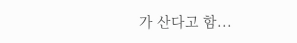가 산다고 함...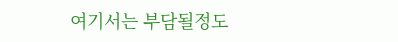여기서는 부담될정도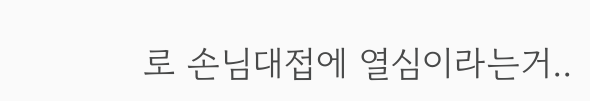로 손님대접에 열심이라는거..